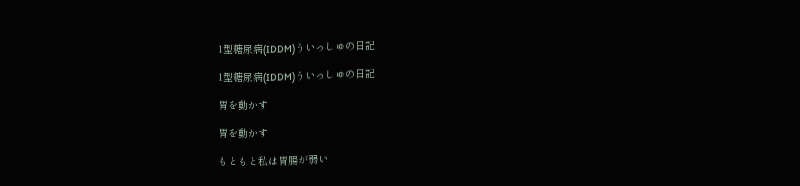1型糖尿病(IDDM)ういっしゅの日記

1型糖尿病(IDDM)ういっしゅの日記

胃を動かす

胃を動かす

もともと私は胃腸が弱い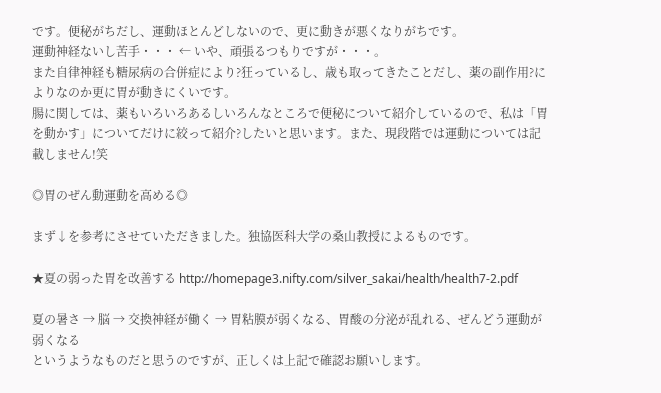です。便秘がちだし、運動ほとんどしないので、更に動きが悪くなりがちです。
運動神経ないし苦手・・・ ← いや、頑張るつもりですが・・・。
また自律神経も糖尿病の合併症により?狂っているし、歳も取ってきたことだし、薬の副作用?によりなのか更に胃が動きにくいです。
腸に関しては、薬もいろいろあるしいろんなところで便秘について紹介しているので、私は「胃を動かす」についてだけに絞って紹介?したいと思います。また、現段階では運動については記載しません!笑

◎胃のぜん動運動を高める◎

まず↓を参考にさせていただきました。独協医科大学の桑山教授によるものです。

★夏の弱った胃を改善する http://homepage3.nifty.com/silver_sakai/health/health7-2.pdf

夏の暑さ → 脳 → 交換神経が働く → 胃粘膜が弱くなる、胃酸の分泌が乱れる、ぜんどう運動が弱くなる
というようなものだと思うのですが、正しくは上記で確認お願いします。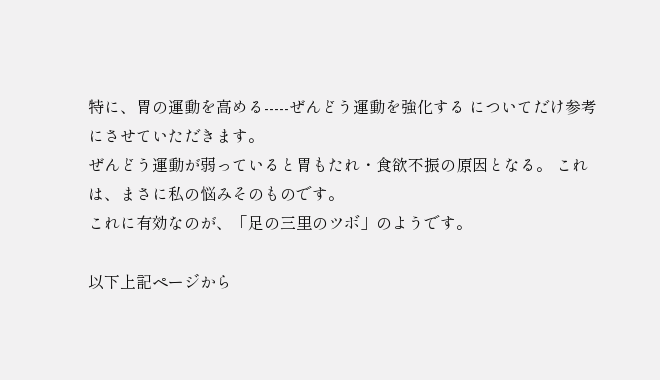特に、胃の運動を高める-----ぜんどう運動を強化する についてだけ参考にさせていただきます。
ぜんどう運動が弱っていると胃もたれ・食欲不振の原因となる。 これは、まさに私の悩みそのものです。
これに有効なのが、「足の三里のツボ」のようです。

以下上記ページから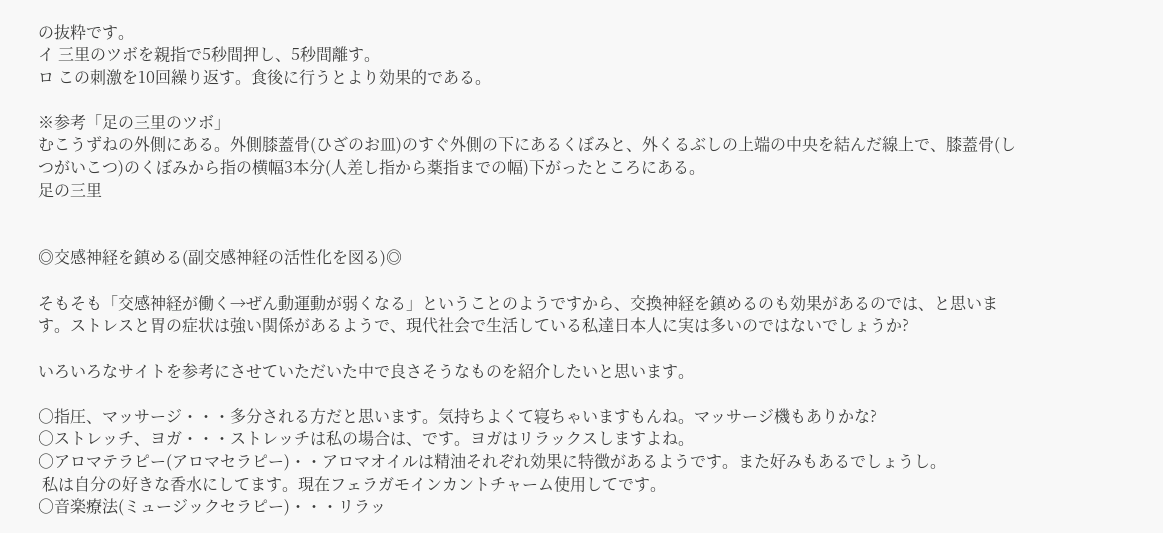の抜粋です。
イ 三里のツボを親指で5秒間押し、5秒間離す。
ロ この刺激を10回繰り返す。食後に行うとより効果的である。

※参考「足の三里のツボ」
むこうずねの外側にある。外側膝蓋骨(ひざのお皿)のすぐ外側の下にあるくぼみと、外くるぶしの上端の中央を結んだ線上で、膝蓋骨(しつがいこつ)のくぼみから指の横幅3本分(人差し指から薬指までの幅)下がったところにある。
足の三里


◎交感神経を鎮める(副交感神経の活性化を図る)◎

そもそも「交感神経が働く→ぜん動運動が弱くなる」ということのようですから、交換神経を鎮めるのも効果があるのでは、と思います。ストレスと胃の症状は強い関係があるようで、現代社会で生活している私達日本人に実は多いのではないでしょうか?

いろいろなサイトを参考にさせていただいた中で良さそうなものを紹介したいと思います。

○指圧、マッサージ・・・多分される方だと思います。気持ちよくて寝ちゃいますもんね。マッサージ機もありかな?
○ストレッチ、ヨガ・・・ストレッチは私の場合は、です。ヨガはリラックスしますよね。
○アロマテラピー(アロマセラピー)・・アロマオイルは精油それぞれ効果に特徴があるようです。また好みもあるでしょうし。
 私は自分の好きな香水にしてます。現在フェラガモインカントチャーム使用してです。
○音楽療法(ミュージックセラピー)・・・リラッ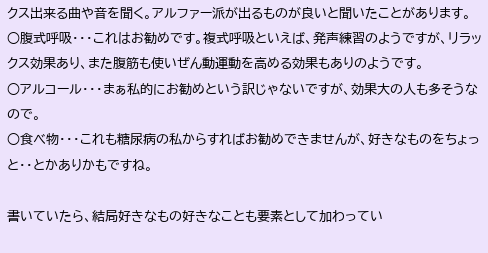クス出来る曲や音を聞く。アルファー派が出るものが良いと聞いたことがあります。
○腹式呼吸・・・これはお勧めです。複式呼吸といえば、発声練習のようですが、リラックス効果あり、また腹筋も使いぜん動運動を高める効果もありのようです。
○アルコール・・・まぁ私的にお勧めという訳じゃないですが、効果大の人も多そうなので。
○食べ物・・・これも糖尿病の私からすればお勧めできませんが、好きなものをちょっと・・とかありかもですね。

書いていたら、結局好きなもの好きなことも要素として加わってい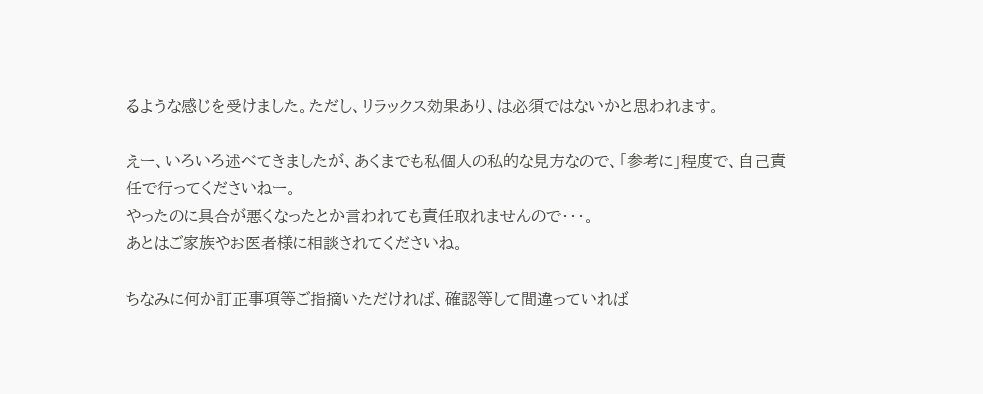るような感じを受けました。ただし、リラックス効果あり、は必須ではないかと思われます。

えー、いろいろ述べてきましたが、あくまでも私個人の私的な見方なので、「参考に」程度で、自己責任で行ってくださいねー。
やったのに具合が悪くなったとか言われても責任取れませんので・・・。
あとはご家族やお医者様に相談されてくださいね。

ちなみに何か訂正事項等ご指摘いただければ、確認等して間違っていれば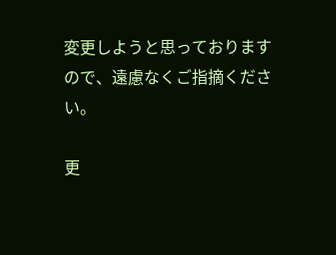変更しようと思っておりますので、遠慮なくご指摘ください。

更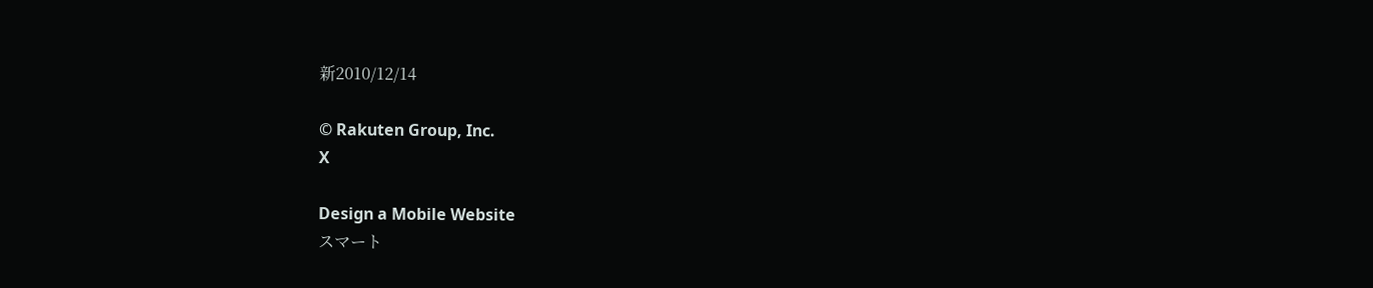新2010/12/14

© Rakuten Group, Inc.
X

Design a Mobile Website
スマート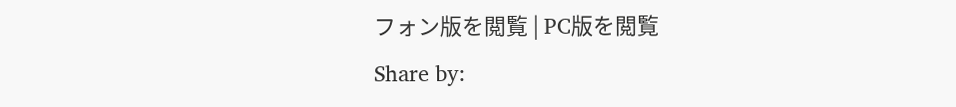フォン版を閲覧 | PC版を閲覧
Share by: